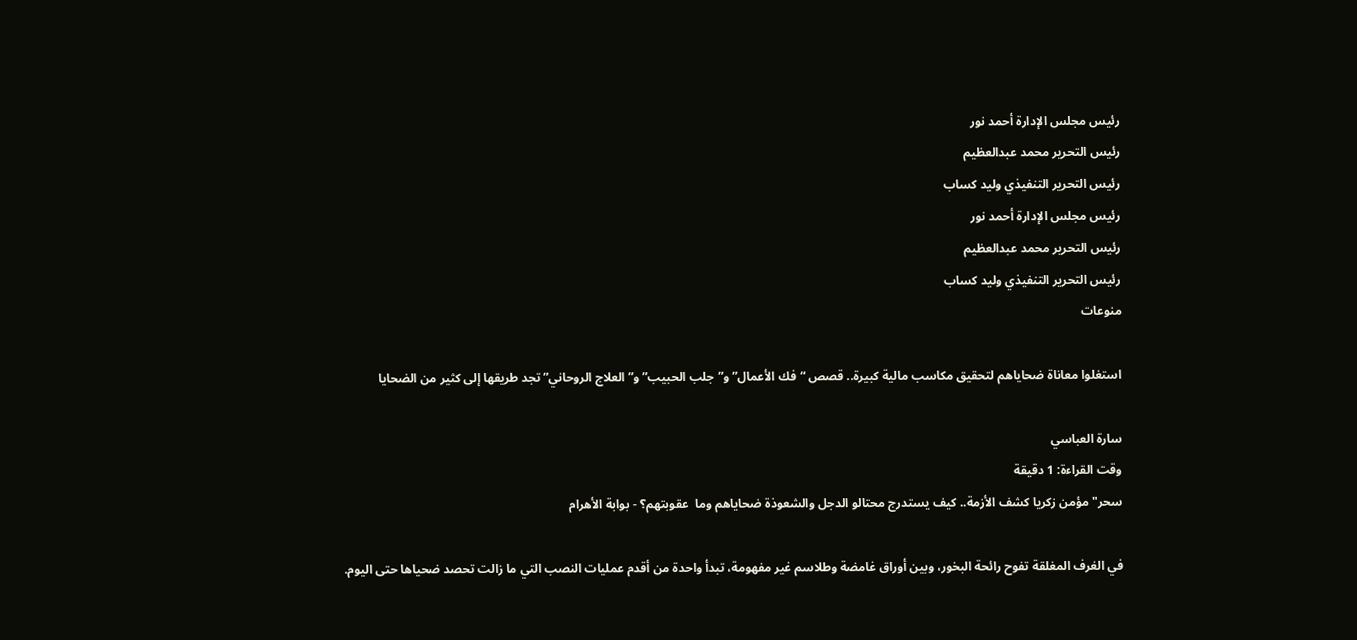رئيس مجلس الإدارة أحمد نور
رئيس التحرير محمد عبدالعظيم
رئيس التحرير التنفيذي وليد كساب
رئيس مجلس الإدارة أحمد نور
رئيس التحرير محمد عبدالعظيم
رئيس التحرير التنفيذي وليد كساب
منوعات

استغلوا معاناة ضحاياهم لتحقيق مكاسب مالية كبيرة.. قصص “فك الأعمال” و”جلب الحبيب” و”العلاج الروحاني” تجد طريقها إلى كثير من الضحايا

سارة العباسي
وقت القراءة: 1 دقيقة
سحر" مؤمن زكريا كشف الأزمة.. كيف يستدرج محتالو الدجل والشعوذة ضحاياهم وما  عقوبتهم؟ - بوابة الأهرام

في الغرف المغلقة تفوح رائحة البخور، وبين أوراق غامضة وطلاسم غير مفهومة، تبدأ واحدة من أقدم عمليات النصب التي ما زالت تحصد ضحياها حتى اليوم.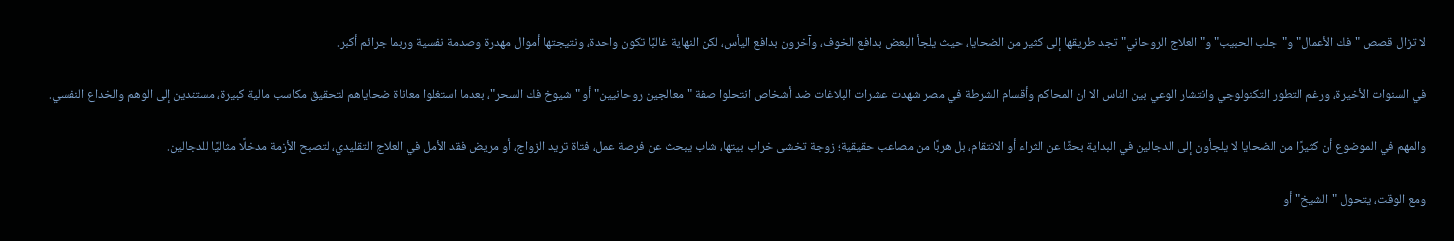لا تزال قصص "فك الأعمال" و"جلب الحبيب" و"العلاج الروحاني" تجد طريقها إلى كثير من الضحايا، حيث يلجأ البعض بدافع الخوف، وآخرون بدافع اليأس، لكن النهاية غالبًا تكون واحدة، ونتيجتها أموال مهدرة وصدمة نفسية وربما جرائم أكبر.

في السنوات الأخيرة، ورغم التطور التكنولوجي وانتشار الوعي بين الناس الا ان المحاكم وأقسام الشرطة في مصر شهدت عشرات البلاغات ضد أشخاص انتحلوا صفة "معالجين روحانيين" أو "شيوخ فك السحر"، بعدما استغلوا معاناة ضحاياهم لتحقيق مكاسب مالية كبيرة، مستندين إلى الوهم والخداع النفسي.

والمهم في الموضوع أن كثيرًا من الضحايا لا يلجأون إلى الدجالين في البداية بحثًا عن الثراء أو الانتقام، بل هربًا من مصاعب حقيقية؛ زوجة تخشى خراب بيتها، شاب يبحث عن فرصة عمل، فتاة تريد الزواج، أو مريض فقد الأمل في العلاج التقليدي، لتصبح الأزمة مدخلًا مثاليًا للدجالين.

ومع الوقت، يتحول "الشيخ" أو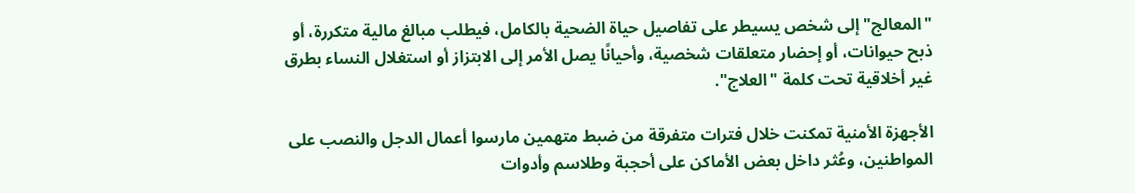"المعالج" إلى شخص يسيطر على تفاصيل حياة الضحية بالكامل، فيطلب مبالغ مالية متكررة، أو ذبح حيوانات، أو إحضار متعلقات شخصية، وأحيانًا يصل الأمر إلى الابتزاز أو استغلال النساء بطرق غير أخلاقية تحت كلمة "العلاج".

الأجهزة الأمنية تمكنت خلال فترات متفرقة من ضبط متهمين مارسوا أعمال الدجل والنصب على المواطنين، وعُثر داخل بعض الأماكن على أحجبة وطلاسم وأدوات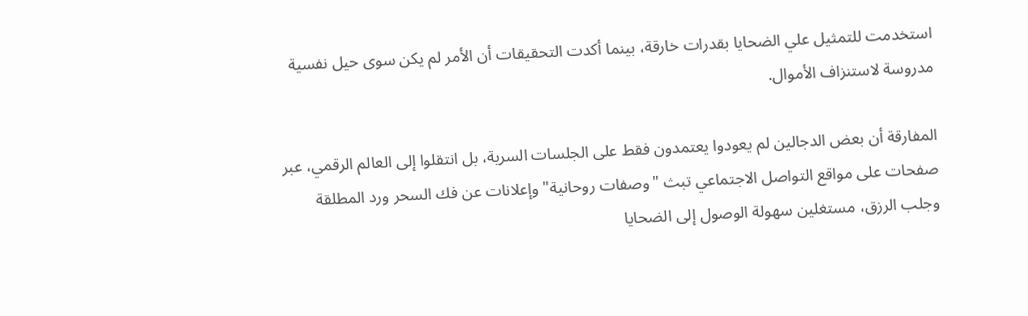استخدمت للتمثيل علي الضحايا بقدرات خارقة، بينما أكدت التحقيقات أن الأمر لم يكن سوى حيل نفسية مدروسة لاستنزاف الأموال.

المفارقة أن بعض الدجالين لم يعودوا يعتمدون فقط على الجلسات السرية، بل انتقلوا إلى العالم الرقمي، عبر صفحات على مواقع التواصل الاجتماعي تبث "وصفات روحانية" وإعلانات عن فك السحر ورد المطلقة وجلب الرزق، مستغلين سهولة الوصول إلى الضحايا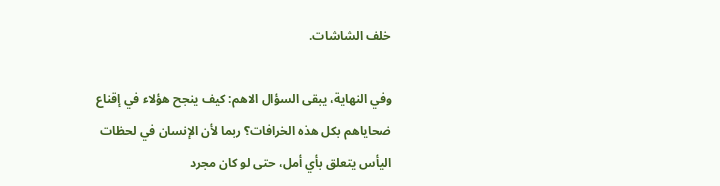خلف الشاشات.

وفي النهاية، يبقى السؤال الاهم: كيف ينجح هؤلاء في إقناع ضحاياهم بكل هذه الخرافات؟ ربما لأن الإنسان في لحظات اليأس يتعلق بأي أمل، حتى لو كان مجرد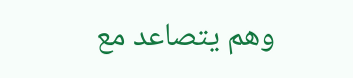وهم يتصاعد مع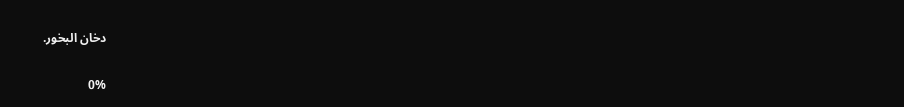دخان البخور.

0%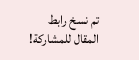تم نسخ رابط المقال للمشاركة!